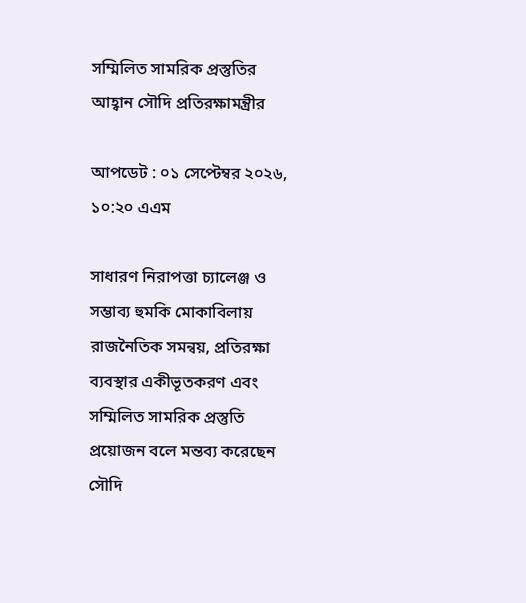সম্মিলিত সামরিক প্রস্তুতির আহ্বান সৌদি প্রতিরক্ষামন্ত্রীর

আপডেট : ০১ সেপ্টেম্বর ২০২৬, ১০:২০ এএম

সাধারণ নিরাপত্তা চ্যালেঞ্জ ও সম্ভাব্য হুমকি মোকাবিলায় রাজনৈতিক সমন্বয়, প্রতিরক্ষা ব্যবস্থার একীভূতকরণ এবং সম্মিলিত সামরিক প্রস্তুতি প্রয়োজন বলে মন্তব্য করেছেন সৌদি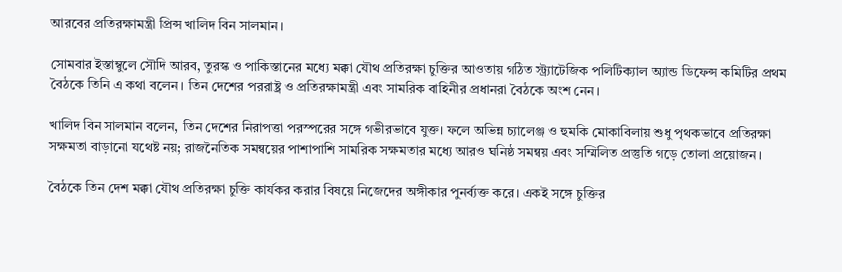আরবের প্রতিরক্ষামন্ত্রী প্রিন্স খালিদ বিন সালমান।

সোমবার ইস্তাম্বুলে সৌদি আরব, তুরস্ক ও পাকিস্তানের মধ্যে মক্কা যৌথ প্রতিরক্ষা চুক্তির আওতায় গঠিত স্ট্র্যাটেজিক পলিটিক্যাল অ্যান্ড ডিফেন্স কমিটির প্রথম বৈঠকে তিনি এ কথা বলেন। তিন দেশের পররাষ্ট্র ও প্রতিরক্ষামন্ত্রী এবং সামরিক বাহিনীর প্রধানরা বৈঠকে অংশ নেন।

খালিদ বিন সালমান বলেন, তিন দেশের নিরাপত্তা পরস্পরের সঙ্গে গভীরভাবে যুক্ত। ফলে অভিন্ন চ্যালেঞ্জ ও হুমকি মোকাবিলায় শুধু পৃথকভাবে প্রতিরক্ষা সক্ষমতা বাড়ানো যথেষ্ট নয়; রাজনৈতিক সমন্বয়ের পাশাপাশি সামরিক সক্ষমতার মধ্যে আরও ঘনিষ্ঠ সমন্বয় এবং সম্মিলিত প্রস্তুতি গড়ে তোলা প্রয়োজন।

বৈঠকে তিন দেশ মক্কা যৌথ প্রতিরক্ষা চুক্তি কার্যকর করার বিষয়ে নিজেদের অঙ্গীকার পুনর্ব্যক্ত করে। একই সঙ্গে চুক্তির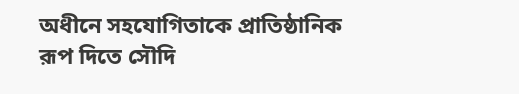অধীনে সহযোগিতাকে প্রাতিষ্ঠানিক রূপ দিতে সৌদি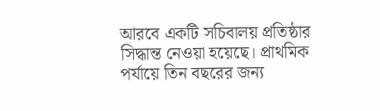আরবে একটি সচিবালয় প্রতিষ্ঠার সিদ্ধান্ত নেওয়া হয়েছে। প্রাথমিক পর্যায়ে তিন বছরের জন্য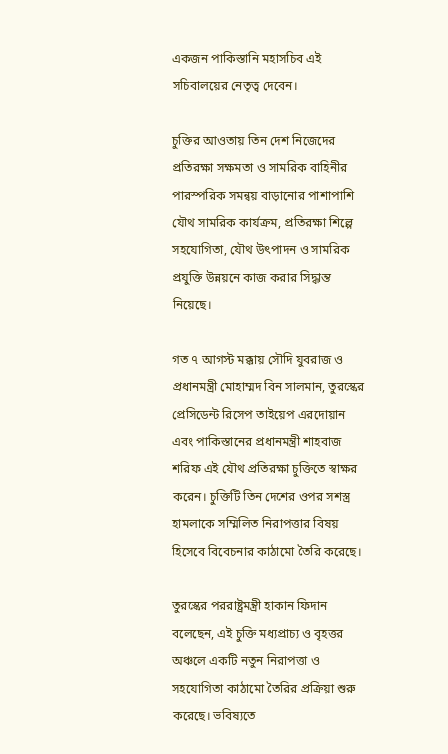একজন পাকিস্তানি মহাসচিব এই সচিবালয়ের নেতৃত্ব দেবেন।

চুক্তির আওতায় তিন দেশ নিজেদের প্রতিরক্ষা সক্ষমতা ও সামরিক বাহিনীর পারস্পরিক সমন্বয় বাড়ানোর পাশাপাশি যৌথ সামরিক কার্যক্রম, প্রতিরক্ষা শিল্পে সহযোগিতা, যৌথ উৎপাদন ও সামরিক প্রযুক্তি উন্নয়নে কাজ করার সিদ্ধান্ত নিয়েছে।

গত ৭ আগস্ট মক্কায় সৌদি যুবরাজ ও প্রধানমন্ত্রী মোহাম্মদ বিন সালমান, তুরস্কের প্রেসিডেন্ট রিসেপ তাইয়েপ এরদোয়ান এবং পাকিস্তানের প্রধানমন্ত্রী শাহবাজ শরিফ এই যৌথ প্রতিরক্ষা চুক্তিতে স্বাক্ষর করেন। চুক্তিটি তিন দেশের ওপর সশস্ত্র হামলাকে সম্মিলিত নিরাপত্তার বিষয় হিসেবে বিবেচনার কাঠামো তৈরি করেছে।

তুরস্কের পররাষ্ট্রমন্ত্রী হাকান ফিদান বলেছেন, এই চুক্তি মধ্যপ্রাচ্য ও বৃহত্তর অঞ্চলে একটি নতুন নিরাপত্তা ও সহযোগিতা কাঠামো তৈরির প্রক্রিয়া শুরু করেছে। ভবিষ্যতে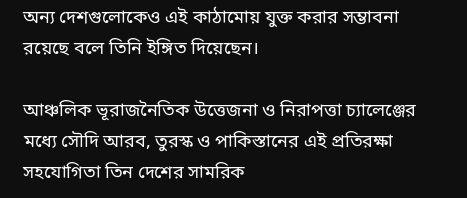অন্য দেশগুলোকেও এই কাঠামোয় যুক্ত করার সম্ভাবনা রয়েছে বলে তিনি ইঙ্গিত দিয়েছেন।

আঞ্চলিক ভূরাজনৈতিক উত্তেজনা ও নিরাপত্তা চ্যালেঞ্জের মধ্যে সৌদি আরব, তুরস্ক ও পাকিস্তানের এই প্রতিরক্ষা সহযোগিতা তিন দেশের সামরিক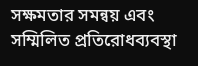সক্ষমতার সমন্বয় এবং সম্মিলিত প্রতিরোধব্যবস্থা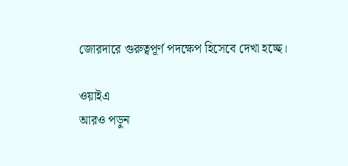জোরদারে গুরুত্বপূর্ণ পদক্ষেপ হিসেবে দেখা হচ্ছে।

ওয়াইএ
আরও পড়ুন